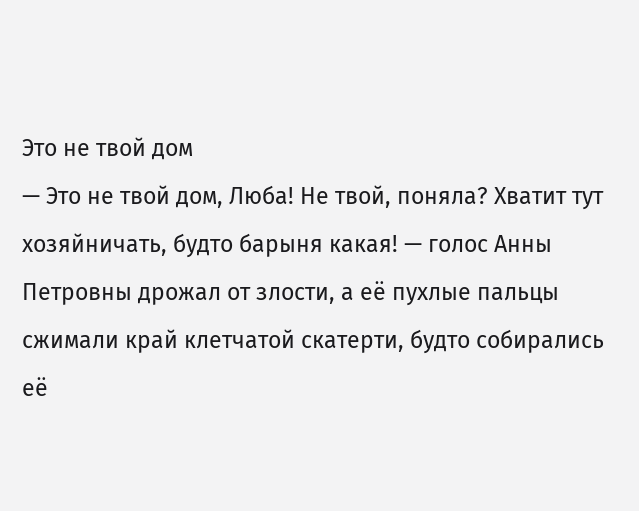Это не твой дом
— Это не твой дом, Люба! Не твой, поняла? Хватит тут хозяйничать, будто барыня какая! — голос Анны Петровны дрожал от злости, а её пухлые пальцы сжимали край клетчатой скатерти, будто собирались её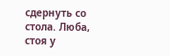сдернуть со стола. Люба, стоя у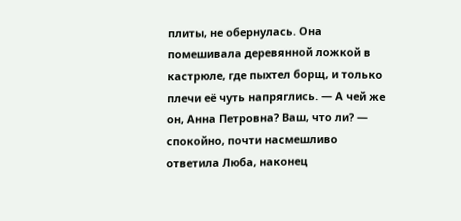плиты, не обернулась. Она помешивала деревянной ложкой в кастрюле, где пыхтел борщ, и только плечи её чуть напряглись. — А чей же он, Анна Петровна? Ваш, что ли? — спокойно, почти насмешливо ответила Люба, наконец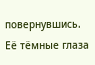повернувшись. Её тёмные глаза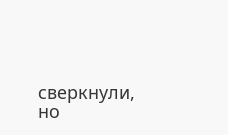сверкнули, но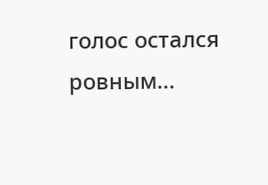голос остался ровным...